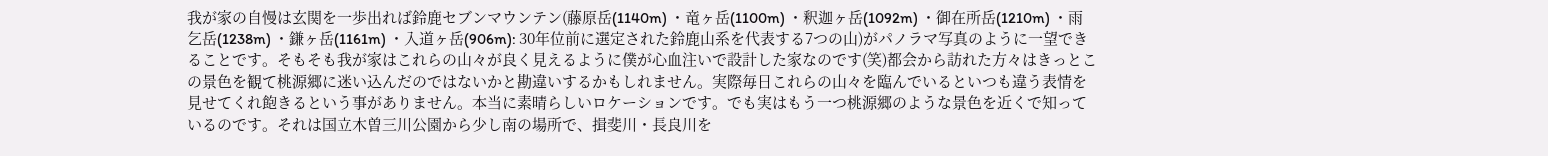我が家の自慢は玄関を一歩出れば鈴鹿セブンマウンテン(藤原岳(1140m) ・竜ヶ岳(1100m) ・釈迦ヶ岳(1092m) ・御在所岳(1210m) ・雨乞岳(1238m) ・鎌ヶ岳(1161m) ・入道ヶ岳(906m): 30年位前に選定された鈴鹿山系を代表する7つの山)がパノラマ写真のように一望できることです。そもそも我が家はこれらの山々が良く見えるように僕が心血注いで設計した家なのです(笑)都会から訪れた方々はきっとこの景色を観て桃源郷に迷い込んだのではないかと勘違いするかもしれません。実際毎日これらの山々を臨んでいるといつも違う表情を見せてくれ飽きるという事がありません。本当に素晴らしいロケーションです。でも実はもう一つ桃源郷のような景色を近くで知っているのです。それは国立木曽三川公園から少し南の場所で、揖斐川・長良川を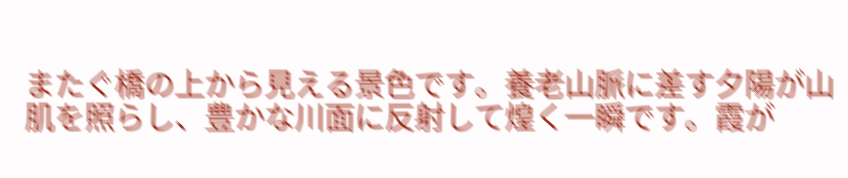またぐ橋の上から見える景色です。養老山脈に差す夕陽が山肌を照らし、豊かな川面に反射して煌く一瞬です。霞が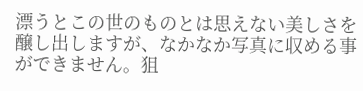漂うとこの世のものとは思えない美しさを醸し出しますが、なかなか写真に収める事ができません。狙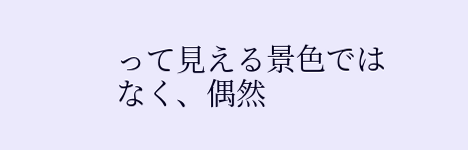って見える景色ではなく、偶然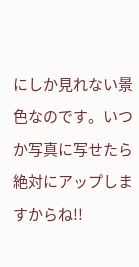にしか見れない景色なのです。いつか写真に写せたら絶対にアップしますからね!!